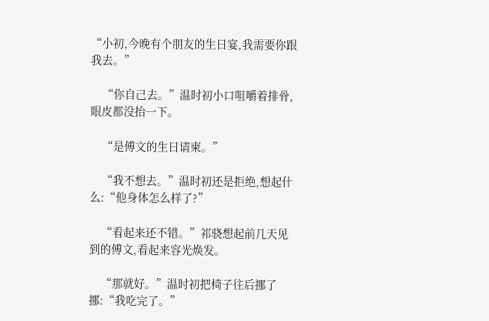“小初,今晚有个朋友的生日宴,我需要你跟我去。”

    “你自己去。”温时初小口咀嚼着排骨,眼皮都没抬一下。

    “是傅文的生日请柬。”

    “我不想去。”温时初还是拒绝,想起什么:“他身体怎么样了?”

    “看起来还不错。”祁骁想起前几天见到的傅文,看起来容光焕发。

    “那就好。”温时初把椅子往后挪了挪:“我吃完了。”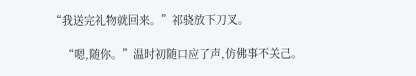“我送完礼物就回来。”祁骁放下刀叉。

    “嗯,随你。”温时初随口应了声,仿佛事不关己。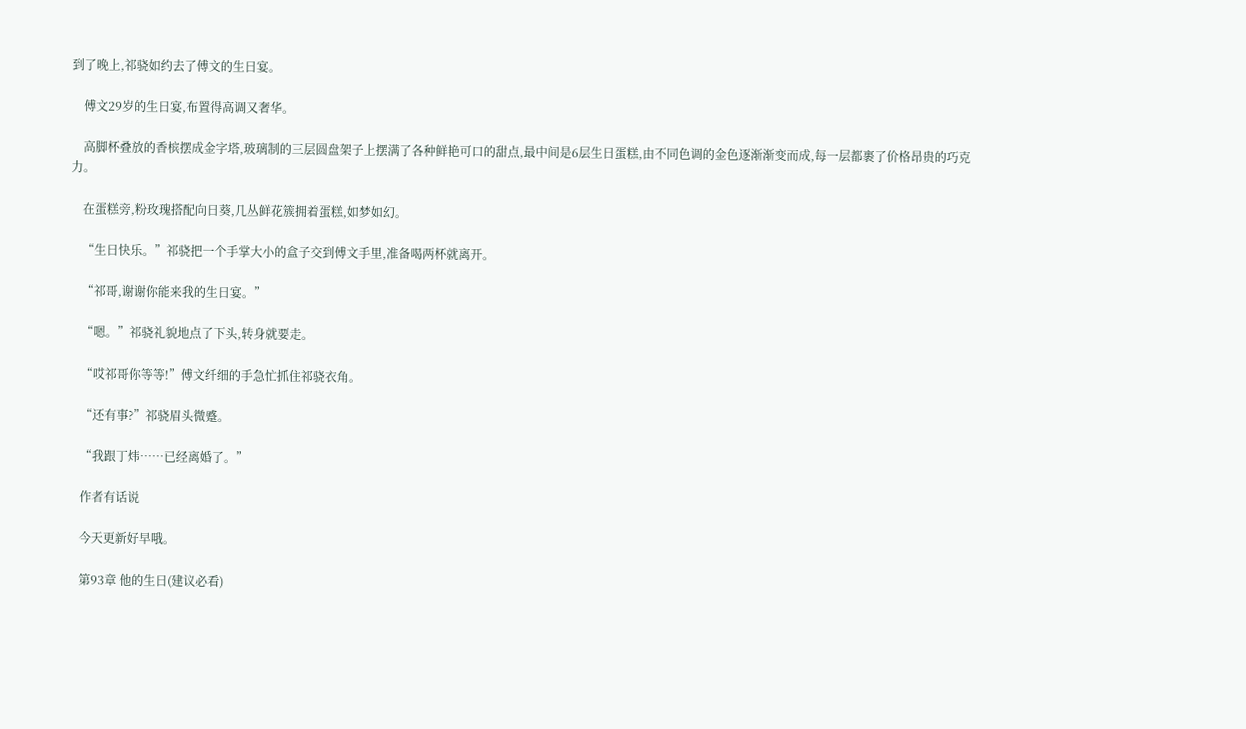到了晚上,祁骁如约去了傅文的生日宴。

    傅文29岁的生日宴,布置得高调又奢华。

    高脚杯叠放的香槟摆成金字塔,玻璃制的三层圆盘架子上摆满了各种鲜艳可口的甜点,最中间是6层生日蛋糕,由不同色调的金色逐渐渐变而成,每一层都裹了价格昂贵的巧克力。

    在蛋糕旁,粉玫瑰搭配向日葵,几丛鲜花簇拥着蛋糕,如梦如幻。

    “生日快乐。”祁骁把一个手掌大小的盒子交到傅文手里,准备喝两杯就离开。

    “祁哥,谢谢你能来我的生日宴。”

    “嗯。”祁骁礼貌地点了下头,转身就要走。

    “哎祁哥你等等!”傅文纤细的手急忙抓住祁骁衣角。

    “还有事?”祁骁眉头微蹙。

    “我跟丁炜……已经离婚了。”

    作者有话说

    今天更新好早哦。

    第93章 他的生日(建议必看)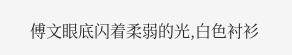傅文眼底闪着柔弱的光,白色衬衫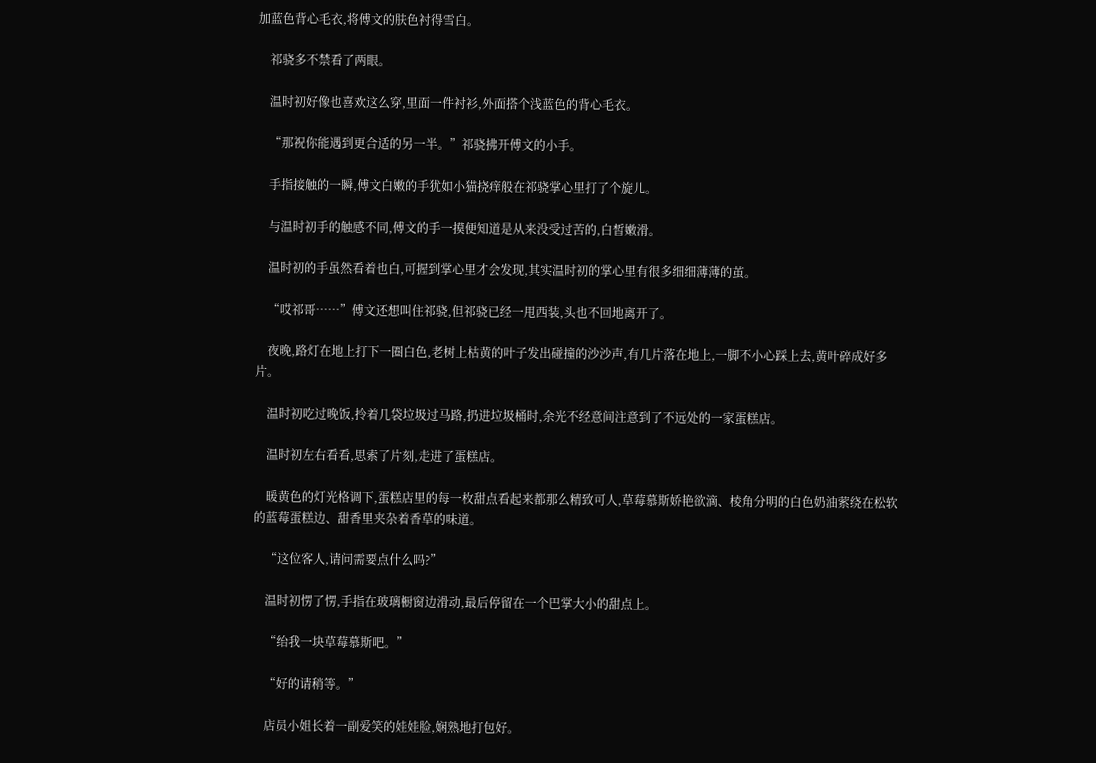加蓝色背心毛衣,将傅文的肤色衬得雪白。

    祁骁多不禁看了两眼。

    温时初好像也喜欢这么穿,里面一件衬衫,外面搭个浅蓝色的背心毛衣。

    “那祝你能遇到更合适的另一半。”祁骁拂开傅文的小手。

    手指接触的一瞬,傅文白嫩的手犹如小猫挠痒般在祁骁掌心里打了个旋儿。

    与温时初手的触感不同,傅文的手一摸便知道是从来没受过苦的,白皙嫩滑。

    温时初的手虽然看着也白,可握到掌心里才会发现,其实温时初的掌心里有很多细细薄薄的茧。

    “哎祁哥……”傅文还想叫住祁骁,但祁骁已经一甩西装,头也不回地离开了。

    夜晚,路灯在地上打下一圈白色,老树上枯黄的叶子发出碰撞的沙沙声,有几片落在地上,一脚不小心踩上去,黄叶碎成好多片。

    温时初吃过晚饭,拎着几袋垃圾过马路,扔进垃圾桶时,余光不经意间注意到了不远处的一家蛋糕店。

    温时初左右看看,思索了片刻,走进了蛋糕店。

    暖黄色的灯光格调下,蛋糕店里的每一枚甜点看起来都那么精致可人,草莓慕斯娇艳欲滴、棱角分明的白色奶油萦绕在松软的蓝莓蛋糕边、甜香里夹杂着香草的味道。

    “这位客人,请问需要点什么吗?”

    温时初愣了愣,手指在玻璃橱窗边滑动,最后停留在一个巴掌大小的甜点上。

    “绐我一块草莓慕斯吧。”

    “好的请稍等。”

    店员小姐长着一副爱笑的娃娃脸,娴熟地打包好。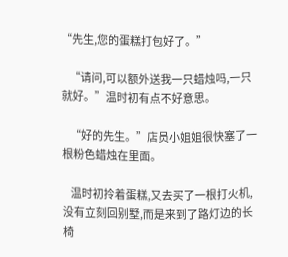“先生,您的蛋糕打包好了。”

    “请问,可以额外送我一只蜡烛吗,一只就好。”温时初有点不好意思。

    “好的先生。”店员小姐姐很快塞了一根粉色蜡烛在里面。

    温时初拎着蛋糕,又去买了一根打火机,没有立刻回别墅,而是来到了路灯边的长椅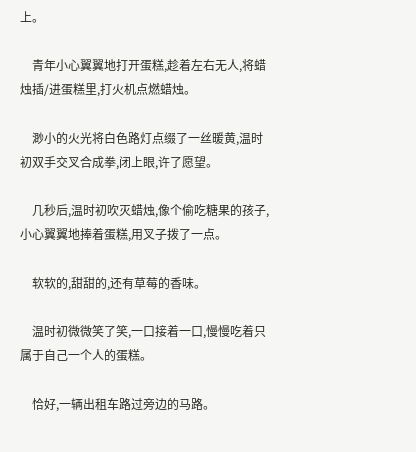上。

    青年小心翼翼地打开蛋糕,趁着左右无人,将蜡烛插/进蛋糕里,打火机点燃蜡烛。

    渺小的火光将白色路灯点缀了一丝暖黄,温时初双手交叉合成拳,闭上眼,许了愿望。

    几秒后,温时初吹灭蜡烛,像个偷吃糖果的孩子,小心翼翼地捧着蛋糕,用叉子拨了一点。

    软软的,甜甜的,还有草莓的香味。

    温时初微微笑了笑,一口接着一口,慢慢吃着只属于自己一个人的蛋糕。

    恰好,一辆出租车路过旁边的马路。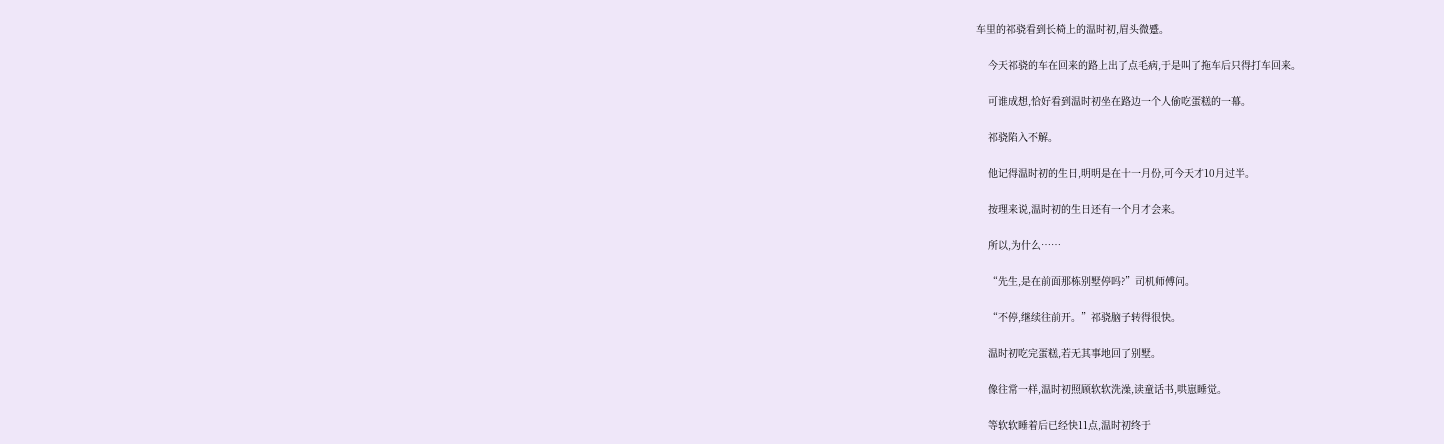车里的祁骁看到长椅上的温时初,眉头微蹙。

    今天祁骁的车在回来的路上出了点毛病,于是叫了拖车后只得打车回来。

    可谁成想,恰好看到温时初坐在路边一个人偷吃蛋糕的一幕。

    祁骁陷入不解。

    他记得温时初的生日,明明是在十一月份,可今天才10月过半。

    按理来说,温时初的生日还有一个月才会来。

    所以,为什么……

    “先生,是在前面那栋别墅停吗?”司机师傅问。

    “不停,继续往前开。”祁骁脑子转得很快。

    温时初吃完蛋糕,若无其事地回了别墅。

    像往常一样,温时初照顾软软洗澡,读童话书,哄崽睡觉。

    等软软睡着后已经快11点,温时初终于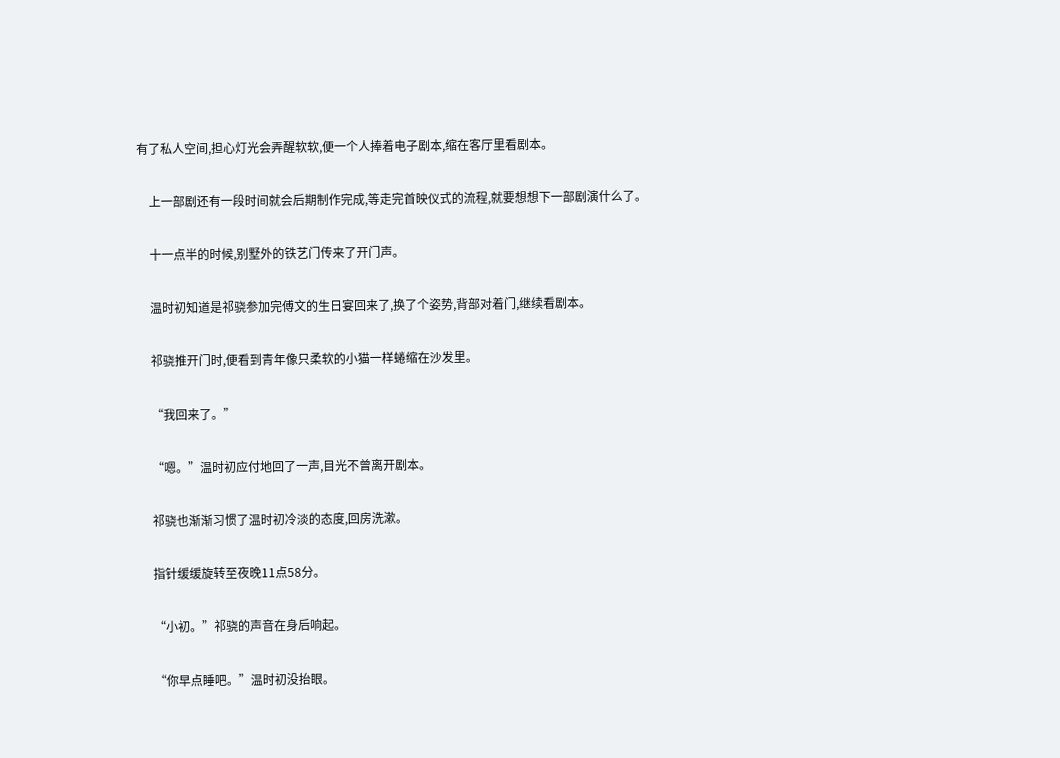有了私人空间,担心灯光会弄醒软软,便一个人捧着电子剧本,缩在客厅里看剧本。

    上一部剧还有一段时间就会后期制作完成,等走完首映仪式的流程,就要想想下一部剧演什么了。

    十一点半的时候,别墅外的铁艺门传来了开门声。

    温时初知道是祁骁参加完傅文的生日宴回来了,换了个姿势,背部对着门,继续看剧本。

    祁骁推开门时,便看到青年像只柔软的小猫一样蜷缩在沙发里。

    “我回来了。”

    “嗯。”温时初应付地回了一声,目光不曾离开剧本。

    祁骁也渐渐习惯了温时初冷淡的态度,回房洗漱。

    指针缓缓旋转至夜晚11点58分。

    “小初。”祁骁的声音在身后响起。

    “你早点睡吧。”温时初没抬眼。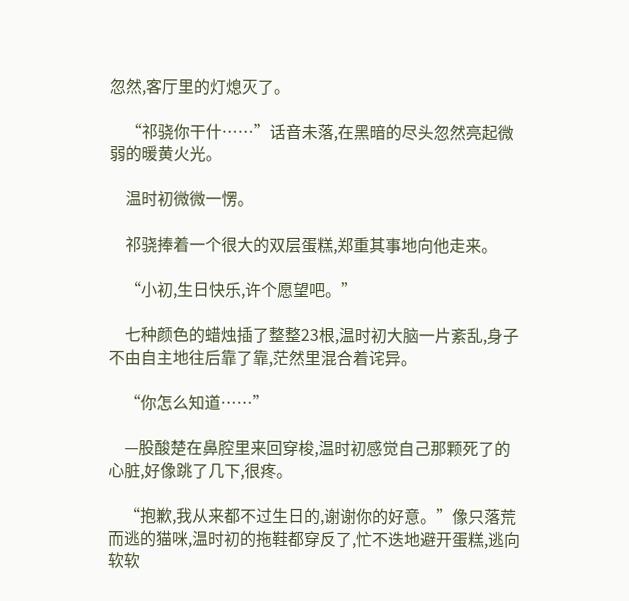忽然,客厅里的灯熄灭了。

    “祁骁你干什……”话音未落,在黑暗的尽头忽然亮起微弱的暖黄火光。

    温时初微微一愣。

    祁骁捧着一个很大的双层蛋糕,郑重其事地向他走来。

    “小初,生日快乐,许个愿望吧。”

    七种颜色的蜡烛插了整整23根,温时初大脑一片紊乱,身子不由自主地往后靠了靠,茫然里混合着诧异。

    “你怎么知道……”

    —股酸楚在鼻腔里来回穿梭,温时初感觉自己那颗死了的心脏,好像跳了几下,很疼。

    “抱歉,我从来都不过生日的,谢谢你的好意。”像只落荒而逃的猫咪,温时初的拖鞋都穿反了,忙不迭地避开蛋糕,逃向软软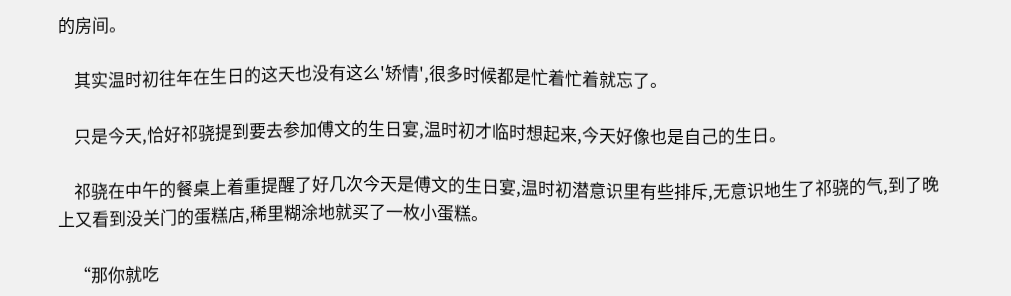的房间。

    其实温时初往年在生日的这天也没有这么'矫情',很多时候都是忙着忙着就忘了。

    只是今天,恰好祁骁提到要去参加傅文的生日宴,温时初才临时想起来,今天好像也是自己的生日。

    祁骁在中午的餐桌上着重提醒了好几次今天是傅文的生日宴,温时初潜意识里有些排斥,无意识地生了祁骁的气,到了晚上又看到没关门的蛋糕店,稀里糊涂地就买了一枚小蛋糕。

    “那你就吃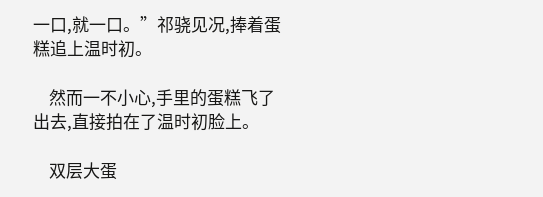一口,就一口。”祁骁见况,捧着蛋糕追上温时初。

    然而一不小心,手里的蛋糕飞了出去,直接拍在了温时初脸上。

    双层大蛋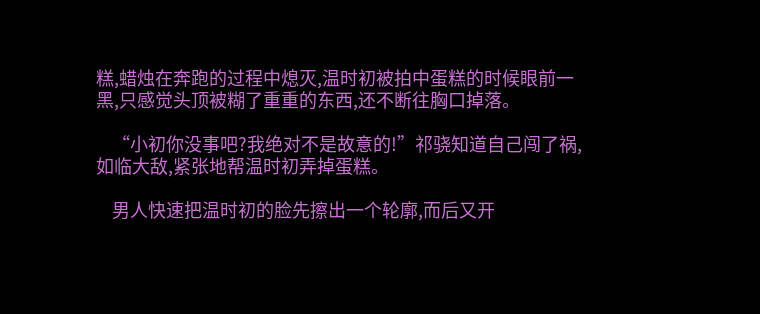糕,蜡烛在奔跑的过程中熄灭,温时初被拍中蛋糕的时候眼前一黑,只感觉头顶被糊了重重的东西,还不断往胸口掉落。

    “小初你没事吧?我绝对不是故意的!”祁骁知道自己闯了祸,如临大敌,紧张地帮温时初弄掉蛋糕。

    男人快速把温时初的脸先擦出一个轮廓,而后又开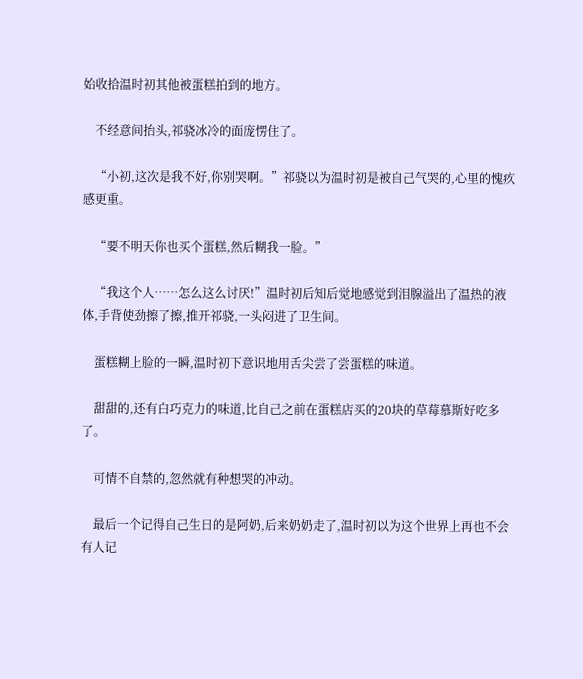始收拾温时初其他被蛋糕拍到的地方。

    不经意间抬头,祁骁冰冷的面庞愣住了。

    “小初,这次是我不好,你别哭啊。”祁骁以为温时初是被自己气哭的,心里的愧疚感更重。

    “要不明天你也买个蛋糕,然后糊我一脸。”

    “我这个人……怎么这么讨厌!”温时初后知后觉地感觉到泪腺溢出了温热的液体,手背使劲擦了擦,推开祁骁,一头闷进了卫生间。

    蛋糕糊上脸的一瞬,温时初下意识地用舌尖尝了尝蛋糕的味道。

    甜甜的,还有白巧克力的味道,比自己之前在蛋糕店买的20块的草莓慕斯好吃多了。

    可情不自禁的,忽然就有种想哭的冲动。

    最后一个记得自己生日的是阿奶,后来奶奶走了,温时初以为这个世界上再也不会有人记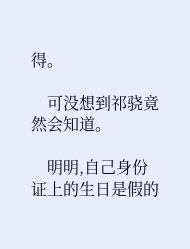得。

    可没想到祁骁竟然会知道。

    明明,自己身份证上的生日是假的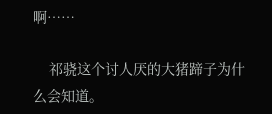啊……

    祁骁这个讨人厌的大猪蹄子为什么会知道。